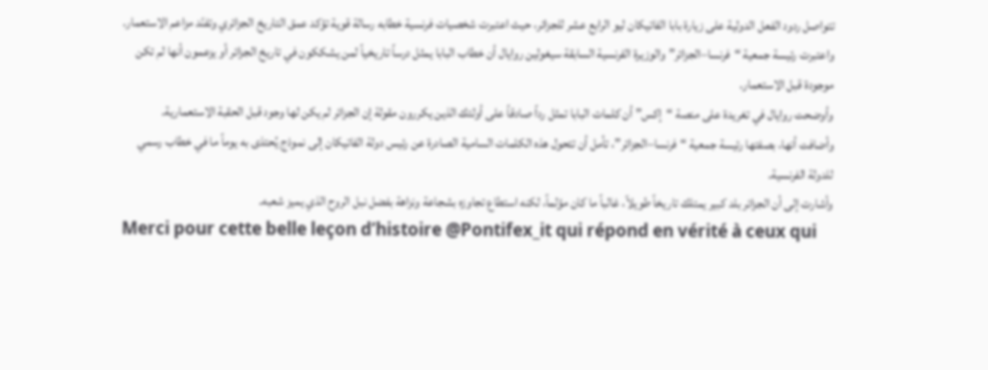تتواصل ردود الفعل الدولية على زيارة بابا الفاتيكان ليو الرابع عشر للجزائر، حيث اعتبرت شخصيات فرنسية خطابه رسالة قوية تؤكد عمق التاريخ الجزائري وتفنّد مزاعم الاستعمار.
واعتبرت رئيسة جمعية “فرنسا–الجزائر” والوزيرة الفرنسية السابقة سيغولين روايال أن خطاب البابا يمثل درساً تاريخياً لمن يشككون في تاريخ الجزائر أو يزعمون أنها لم تكن موجودة قبل الاستعمار.
وأوضحت روايال في تغريدة على منصة “إكس” أن كلمات البابا تمثل رداً صادقاً على أولئك الذين يكررون مقولة إن الجزائر لم يكن لها وجود قبل الحقبة الاستعمارية.
وأضافت أنها، بصفتها رئيسة جمعية “فرنسا–الجزائر”، تأمل أن تتحول هذه الكلمات السامية الصادرة عن رئيس دولة الفاتيكان إلى نموذج يُحتذى به يوماً ما في خطاب رسمي للدولة الفرنسية.
وأشارت إلى أن الجزائر بلد كبير يمتلك تاريخاً طويلاً، غالباً ما كان مؤلماً، لكنه استطاع تجاوزه بشجاعة ونزاهة بفضل نبل الروح الذي يميز شعبه.
Merci pour cette belle leçon d’histoire @Pontifex_it qui répond en vérité à ceux qui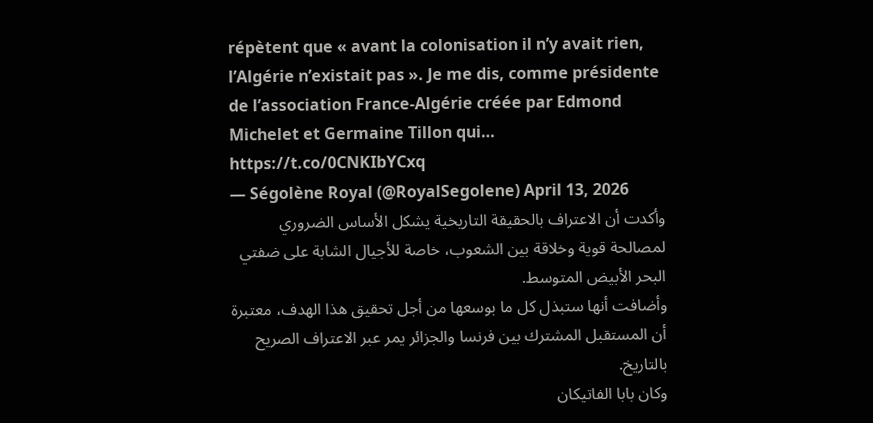répètent que « avant la colonisation il n’y avait rien, l’Algérie n’existait pas ». Je me dis, comme présidente de l’association France-Algérie créée par Edmond Michelet et Germaine Tillon qui… https://t.co/0CNKIbYCxq
— Ségolène Royal (@RoyalSegolene) April 13, 2026
وأكدت أن الاعتراف بالحقيقة التاريخية يشكل الأساس الضروري لمصالحة قوية وخلاقة بين الشعوب، خاصة للأجيال الشابة على ضفتي البحر الأبيض المتوسط.
وأضافت أنها ستبذل كل ما بوسعها من أجل تحقيق هذا الهدف، معتبرة أن المستقبل المشترك بين فرنسا والجزائر يمر عبر الاعتراف الصريح بالتاريخ.
وكان بابا الفاتيكان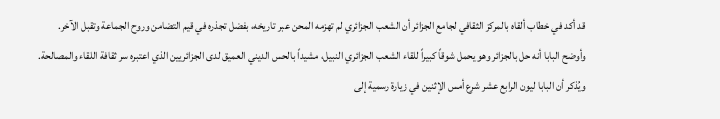قد أكد في خطاب ألقاه بالمركز الثقافي لجامع الجزائر أن الشعب الجزائري لم تهزمه المحن عبر تاريخه، بفضل تجذره في قيم التضامن وروح الجماعة وتقبل الآخر.
وأوضح البابا أنه حل بالجزائر وهو يحمل شوقاً كبيراً للقاء الشعب الجزائري النبيل، مشيداً بالحس الديني العميق لدى الجزائريين الذي اعتبره سر ثقافة اللقاء والمصالحة.
ويُذكر أن البابا ليون الرابع عشر شرع أمس الإثنين في زيارة رسمية إلى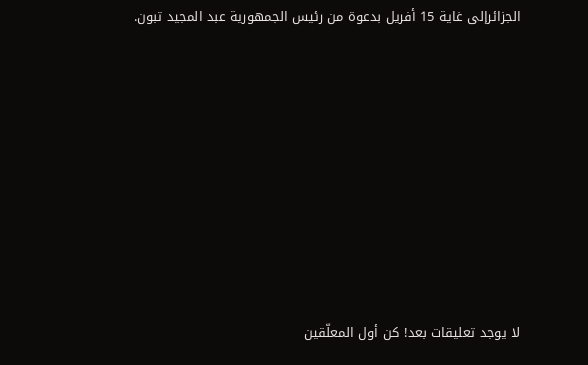الجزائرإلى غاية 15 أفريل بدعوة من رئيس الجمهورية عبد المجيد تبون.









لا يوجد تعليقات بعد! كن أول المعلّقين